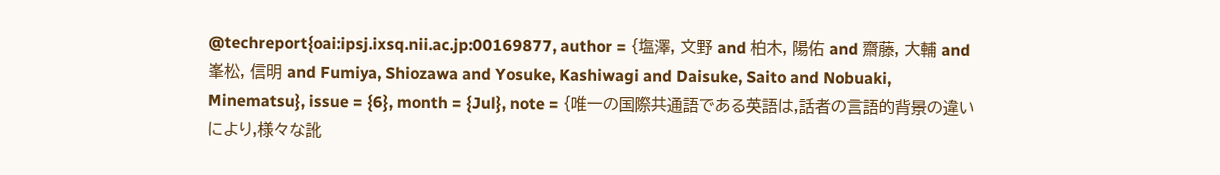@techreport{oai:ipsj.ixsq.nii.ac.jp:00169877, author = {塩澤, 文野 and 柏木, 陽佑 and 齋藤, 大輔 and 峯松, 信明 and Fumiya, Shiozawa and Yosuke, Kashiwagi and Daisuke, Saito and Nobuaki, Minematsu}, issue = {6}, month = {Jul}, note = {唯一の国際共通語である英語は,話者の言語的背景の違いにより,様々な訛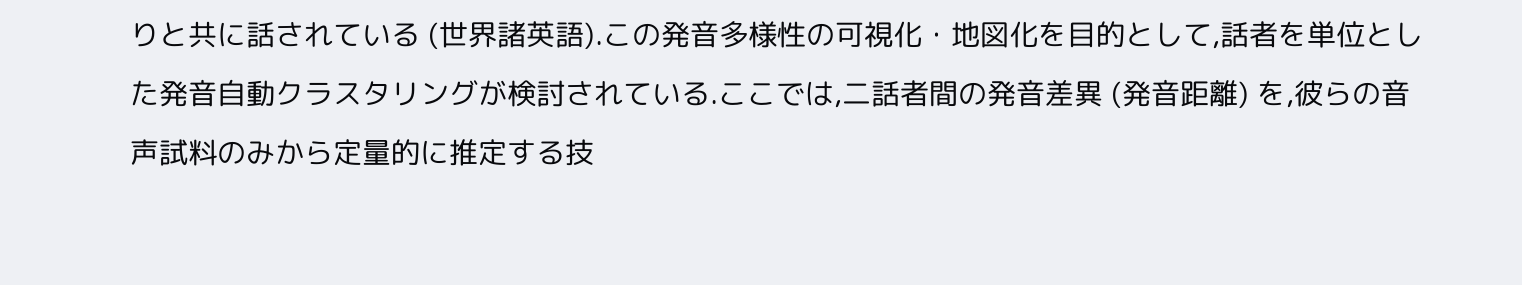りと共に話されている (世界諸英語).この発音多様性の可視化・地図化を目的として,話者を単位とした発音自動クラスタリングが検討されている.ここでは,二話者間の発音差異 (発音距離) を,彼らの音声試料のみから定量的に推定する技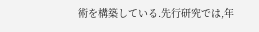術を構築している.先行研究では,年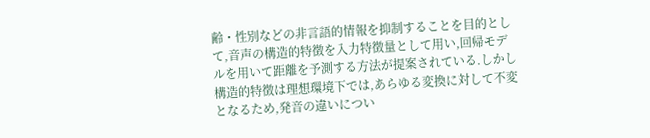齢・性別などの非言語的情報を抑制することを目的として,音声の構造的特徴を入力特徴量として用い,回帰モデルを用いて距離を予測する方法が提案されている.しかし構造的特徴は理想環境下では,あらゆる変換に対して不変となるため,発音の違いについ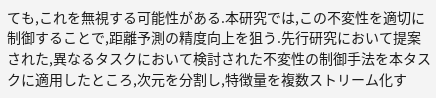ても,これを無視する可能性がある.本研究では,この不変性を適切に制御することで,距離予測の精度向上を狙う.先行研究において提案された,異なるタスクにおいて検討された不変性の制御手法を本タスクに適用したところ,次元を分割し,特徴量を複数ストリーム化す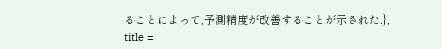ることによって,予測精度が改善することが示された.}, title =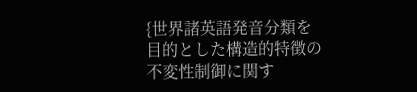{世界諸英語発音分類を目的とした構造的特徴の不変性制御に関す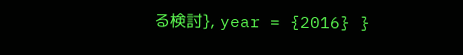る検討}, year = {2016} }